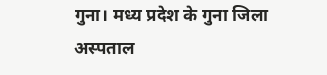गुना। मध्य प्रदेश के गुना जिला अस्पताल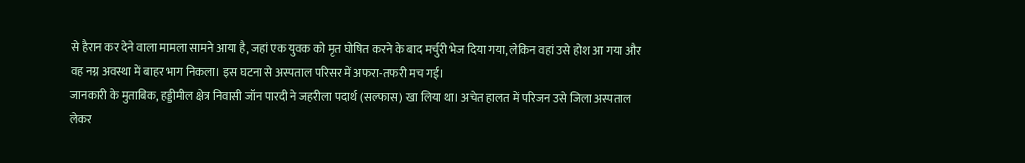से हैरान कर देने वाला मामला सामने आया है, जहां एक युवक को मृत घोषित करने के बाद मर्चुरी भेज दिया गया, लेकिन वहां उसे होश आ गया और वह नग्न अवस्था में बाहर भाग निकला। इस घटना से अस्पताल परिसर में अफरा-तफरी मच गई।
जानकारी के मुताबिक, हड्डीमील क्षेत्र निवासी जॉन पारदी ने जहरीला पदार्थ (सल्फास) खा लिया था। अचेत हालत में परिजन उसे जिला अस्पताल लेकर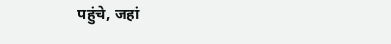पहुंचे, जहां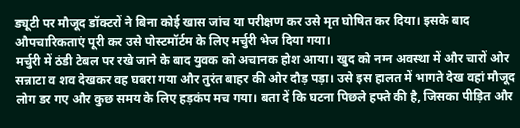ड्यूटी पर मौजूद डॉक्टरों ने बिना कोई खास जांच या परीक्षण कर उसे मृत घोषित कर दिया। इसके बाद औपचारिकताएं पूरी कर उसे पोस्टमॉर्टम के लिए मर्चुरी भेज दिया गया।
मर्चुरी में ठंडी टेबल पर रखे जाने के बाद युवक को अचानक होश आया। खुद को नग्न अवस्था में और चारों ओर सन्नाटा व शव देखकर वह घबरा गया और तुरंत बाहर की ओर दौड़ पड़ा। उसे इस हालत में भागते देख वहां मौजूद लोग डर गए और कुछ समय के लिए हड़कंप मच गया। बता दें कि घटना पिछले हफ्ते की है, जिसका पीड़ित और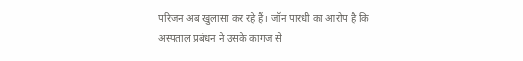परिजन अब खुलासा कर रहे हैं। जॉन पारधी का आरोप है कि अस्पताल प्रबंधन ने उसके कागज से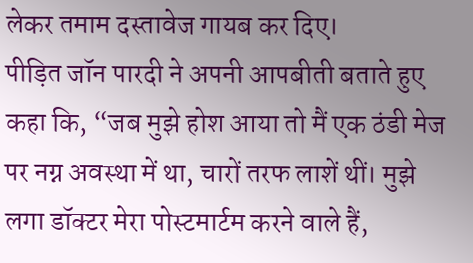लेकर तमाम दस्तावेज गायब कर दिए।
पीड़ित जॉन पारदी ने अपनी आपबीती बताते हुए कहा कि, “जब मुझे होश आया तो मैं एक ठंडी मेज पर नग्न अवस्था में था, चारों तरफ लाशें थीं। मुझे लगा डॉक्टर मेरा पोस्टमार्टम करने वाले हैं,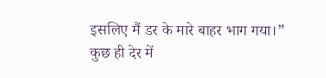इसलिए मैं डर के मारे बाहर भाग गया।”
कुछ ही देर में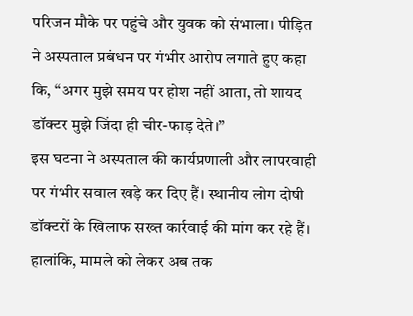परिजन मौके पर पहुंचे और युवक को संभाला। पीड़ित ने अस्पताल प्रबंधन पर गंभीर आरोप लगाते हुए कहा कि, “अगर मुझे समय पर होश नहीं आता, तो शायद डॉक्टर मुझे जिंदा ही चीर-फाड़ देते।”
इस घटना ने अस्पताल की कार्यप्रणाली और लापरवाही पर गंभीर सवाल खड़े कर दिए हैं। स्थानीय लोग दोषी डॉक्टरों के खिलाफ सख्त कार्रवाई की मांग कर रहे हैं। हालांकि, मामले को लेकर अब तक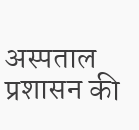अस्पताल प्रशासन की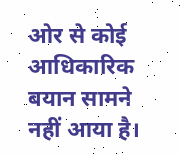ओर से कोई आधिकारिक बयान सामने नहीं आया है।